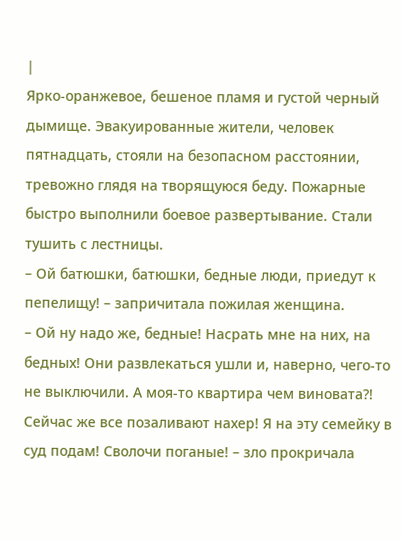|
Ярко-оранжевое, бешеное пламя и густой черный дымище. Эвакуированные жители, человек пятнадцать, стояли на безопасном расстоянии, тревожно глядя на творящуюся беду. Пожарные быстро выполнили боевое развертывание. Стали тушить с лестницы.
– Ой батюшки, батюшки, бедные люди, приедут к пепелищу! – запричитала пожилая женщина.
– Ой ну надо же, бедные! Насрать мне на них, на бедных! Они развлекаться ушли и, наверно, чего-то не выключили. А моя-то квартира чем виновата?! Сейчас же все позаливают нахер! Я на эту семейку в суд подам! Сволочи поганые! – зло прокричала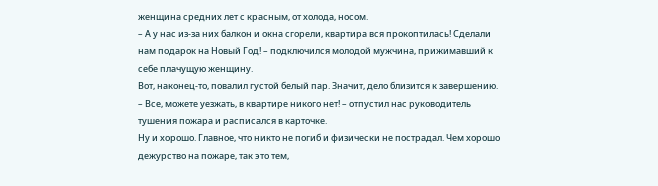женщина средних лет с красным, от холода, носом.
– А у нас из-за них балкон и окна сгорели, квартира вся прокоптилась! Сделали нам подарок на Новый Год! – подключился молодой мужчина, прижимавший к себе плачущую женщину.
Вот, наконец-то, повалил густой белый пар. Значит, дело близится к завершению.
– Все, можете уезжать, в квартире никого нет! – отпустил нас руководитель тушения пожара и расписался в карточке.
Ну и хорошо. Главное, что никто не погиб и физически не пострадал. Чем хорошо дежурство на пожаре, так это тем,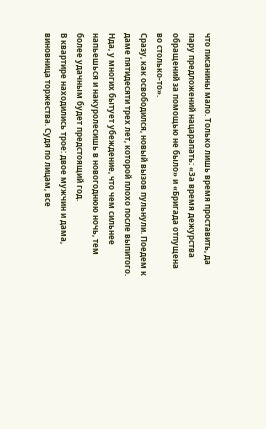что писанины мало. Только лишь время проставить, да пару предложений нацарапать: «За время дежурства обращений за помощью не было» и «Бригада отпущена во столько-то».
Сразу, как освободился, новый вызов пульнули. Поедем к даме пятидесяти трех лет, которой плохо после выпитого. Нда, у многих бытует убеждение, что чем сильнее напьешься и накуролесишь в новогоднюю ночь, тем более удачным будет предстоящий год.
В квартире находились трое: двое мужчин и дама, виновница торжества. Судя по лицам, все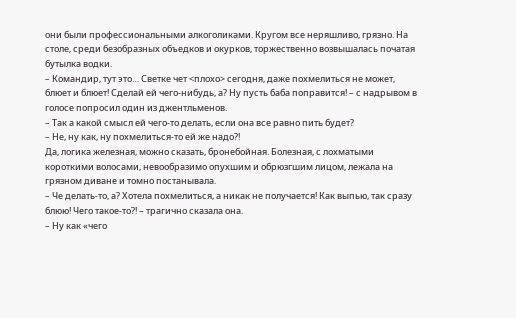они были профессиональными алкоголиками. Кругом все неряшливо, грязно. На столе, среди безобразных объедков и окурков, торжественно возвышалась початая бутылка водки.
– Командир, тут это… Светке чет <плохо> сегодня, даже похмелиться не может, блюет и блюет! Сделай ей чего-нибудь, а? Ну пусть баба поправится! – с надрывом в голосе попросил один из джентльменов.
– Так а какой смысл ей чего-то делать, если она все равно пить будет?
– Не, ну как, ну похмелиться-то ей же надо?!
Да, логика железная, можно сказать, бронебойная. Болезная, с лохматыми короткими волосами, невообразимо опухшим и обрюзгшим лицом, лежала на грязном диване и томно постанывала.
– Че делать-то, а? Хотела похмелиться, а никак не получается! Как выпью, так сразу блюю! Чего такое-то?! – трагично сказала она.
– Ну как «чего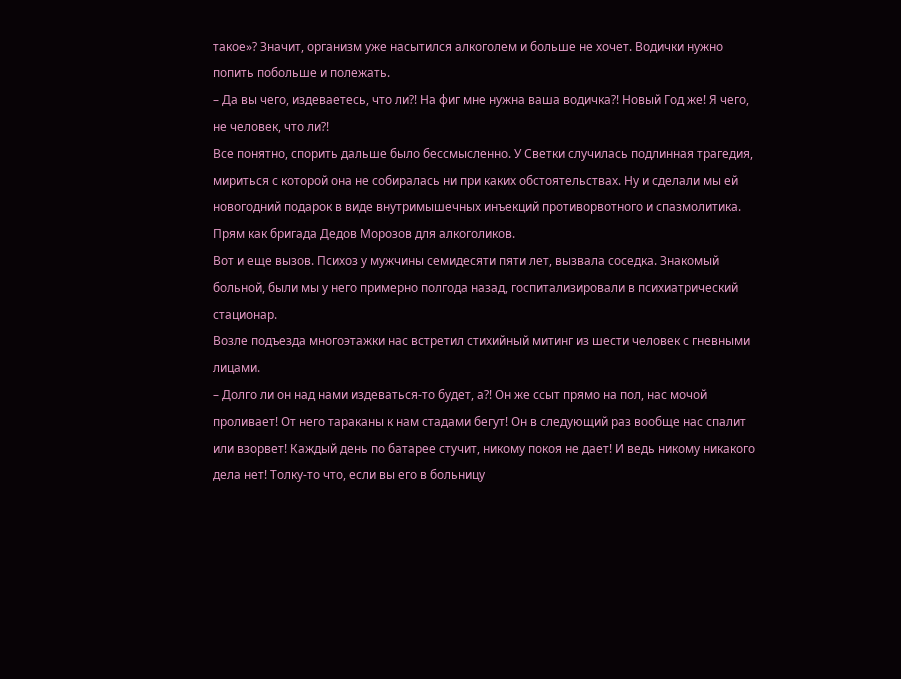такое»? Значит, организм уже насытился алкоголем и больше не хочет. Водички нужно попить побольше и полежать.
– Да вы чего, издеваетесь, что ли?! На фиг мне нужна ваша водичка?! Новый Год же! Я чего, не человек, что ли?!
Все понятно, спорить дальше было бессмысленно. У Светки случилась подлинная трагедия, мириться с которой она не собиралась ни при каких обстоятельствах. Ну и сделали мы ей новогодний подарок в виде внутримышечных инъекций противорвотного и спазмолитика. Прям как бригада Дедов Морозов для алкоголиков.
Вот и еще вызов. Психоз у мужчины семидесяти пяти лет, вызвала соседка. Знакомый больной, были мы у него примерно полгода назад, госпитализировали в психиатрический стационар.
Возле подъезда многоэтажки нас встретил стихийный митинг из шести человек с гневными лицами.
– Долго ли он над нами издеваться-то будет, а?! Он же ссыт прямо на пол, нас мочой проливает! От него тараканы к нам стадами бегут! Он в следующий раз вообще нас спалит или взорвет! Каждый день по батарее стучит, никому покоя не дает! И ведь никому никакого дела нет! Толку-то что, если вы его в больницу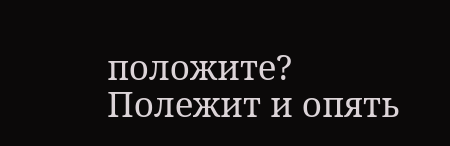положите? Полежит и опять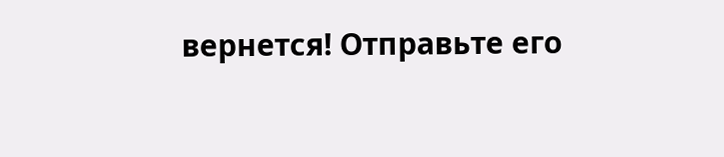вернется! Отправьте его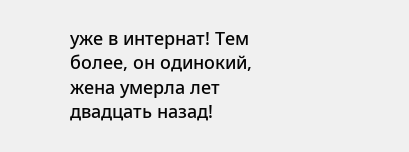уже в интернат! Тем более, он одинокий, жена умерла лет двадцать назад!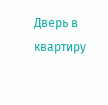Дверь в квартиру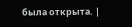была открыта. |